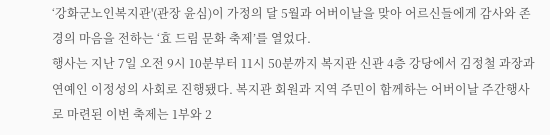‘강화군노인복지관'(관장 윤심)이 가정의 달 5월과 어버이날을 맞아 어르신들에게 감사와 존경의 마음을 전하는 ‘효 드림 문화 축제’를 열었다.
행사는 지난 7일 오전 9시 10분부터 11시 50분까지 복지관 신관 4층 강당에서 김정철 과장과 연예인 이정성의 사회로 진행됐다. 복지관 회원과 지역 주민이 함께하는 어버이날 주간행사로 마련된 이번 축제는 1부와 2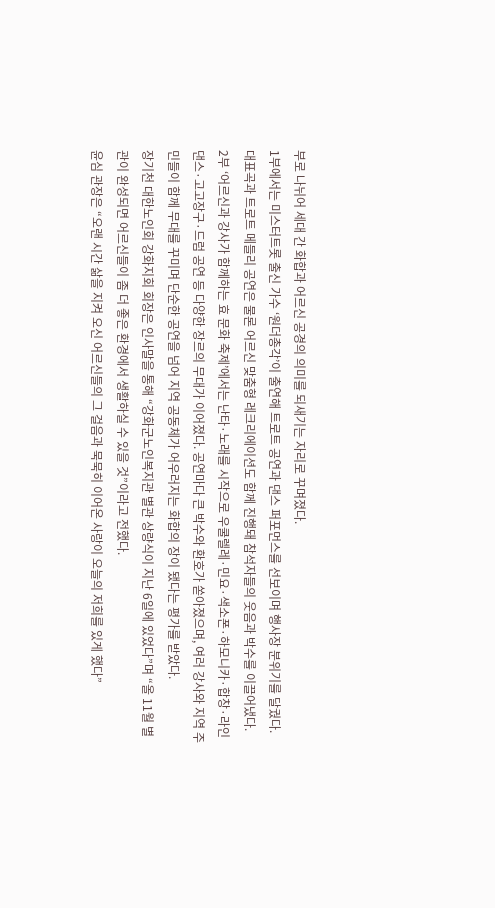부로 나뉘어 세대 간 화합과 어르신 공경의 의미를 되새기는 자리로 꾸며졌다.
1부에서는 미스터트롯 출신 가수 ‘원더총각’이 출연해 트로트 공연과 댄스 퍼포먼스를 선보이며 행사장 분위기를 달궜다. 대표곡과 트로트 메들리 공연은 물론 어르신 맞춤형 레크리에이션도 함께 진행돼 참석자들의 웃음과 박수를 이끌어냈다.
2부 ‘어르신과 강사가 함께하는 효 문화 축제’에서는 난타·노래를 시작으로 우쿨렐레·민요·색소폰·하모니카·합창·라인댄스·고고장구·드럼 공연 등 다양한 장르의 무대가 이어졌다. 공연마다 큰 박수와 환호가 쏟아졌으며, 여러 강사와 지역 주민들이 함께 무대를 꾸미며 단순한 공연을 넘어 지역 공동체가 어우러지는 화합의 장이 됐다는 평가를 받았다.
장기천 대한노인회 강화지회 회장은 인사말을 통해 “강화군노인복지관 별관 상량식이 지난 6일에 있었다”며 “올 11월 별관이 완성되면 어르신들이 좀 더 좋은 환경에서 생활하실 수 있을 것”이라고 전했다.
윤심 관장은 “오랜 시간 삶을 지켜 오신 어르신들의 그 걸음과 묵묵히 이어온 사랑이 오늘의 저희를 있게 했다”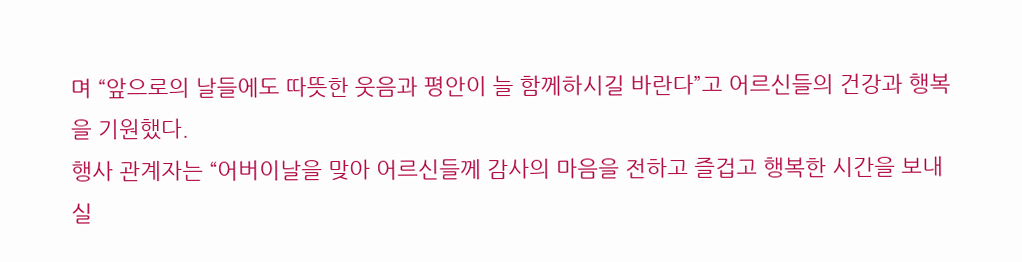며 “앞으로의 날들에도 따뜻한 웃음과 평안이 늘 함께하시길 바란다”고 어르신들의 건강과 행복을 기원했다.
행사 관계자는 “어버이날을 맞아 어르신들께 감사의 마음을 전하고 즐겁고 행복한 시간을 보내실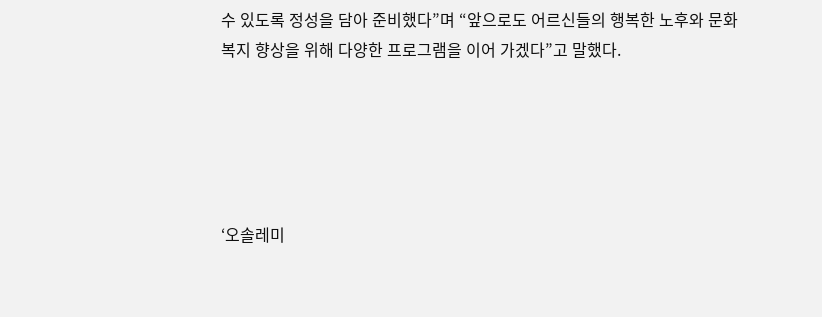수 있도록 정성을 담아 준비했다”며 “앞으로도 어르신들의 행복한 노후와 문화복지 향상을 위해 다양한 프로그램을 이어 가겠다”고 말했다.





‘오솔레미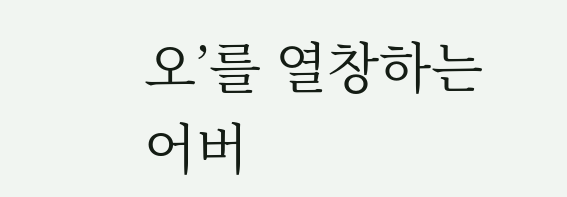오’를 열창하는 어버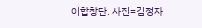이합창단. 사진=김정자